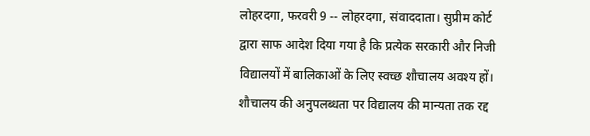लोहरदगा, फरवरी 9 -- लोहरदगा, संवाददाता। सुप्रीम कोर्ट द्वारा साफ आदेश दिया गया है कि प्रत्येक सरकारी और निजी विद्यालयों में बालिकाओं के लिए स्वच्छ शौचालय अवश्य हों। शौचालय की अनुपलब्धता पर विद्यालय की मान्यता तक रद्द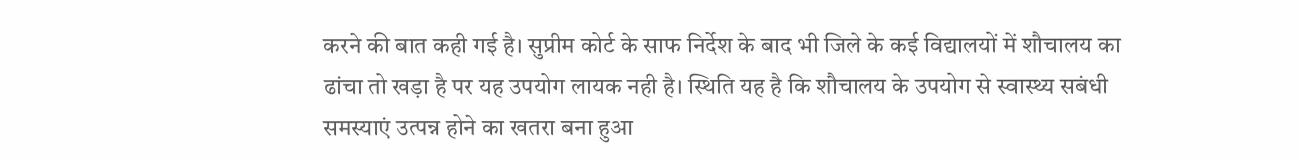करने की बात कही गई है। सुप्रीम कोर्ट के साफ निर्देश के बाद भी जिले के कई विद्यालयों में शौचालय का ढांचा तो खड़ा है पर यह उपयोग लायक नही है। स्थिति यह है कि शौचालय के उपयोग से स्वास्थ्य सबंधी समस्याएं उत्पन्न होने का खतरा बना हुआ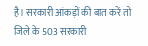है। सरकारी आंकड़ों की बात करें तो जिले के 503 सरकारी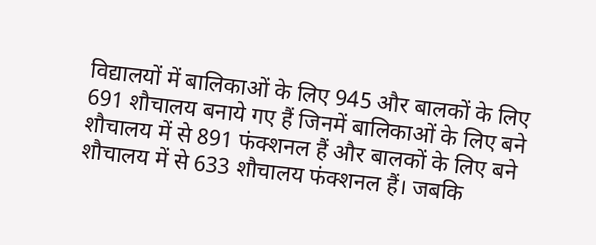विद्यालयों में बालिकाओं के लिए 945 और बालकों के लिए 691 शौचालय बनाये गए हैं जिनमें बालिकाओं के लिए बने शौचालय में से 891 फंक्शनल हैं और बालकों के लिए बने शौचालय में से 633 शौचालय फंक्शनल हैं। जबकि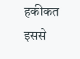हकीकत इससे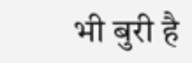भी बुरी है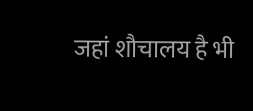जहां शौचालय है भी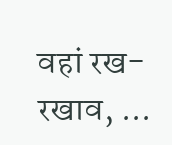वहां रख-रखाव, ...